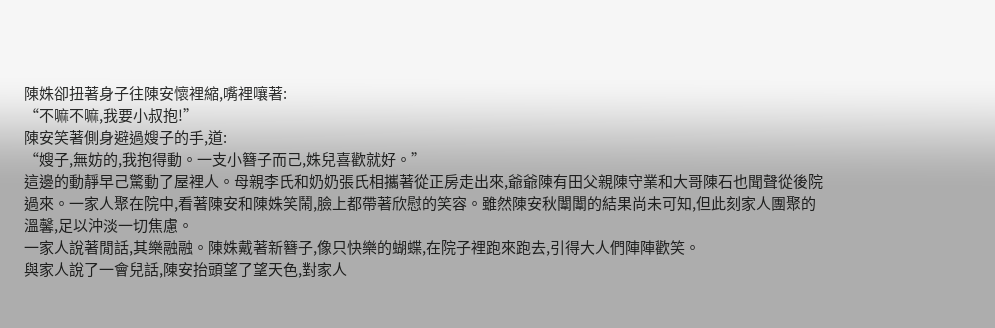陳姝卻扭著身子往陳安懷裡縮,嘴裡嚷著:
“不嘛不嘛,我要小叔抱!”
陳安笑著側身避過嫂子的手,道:
“嫂子,無妨的,我抱得動。一支小簪子而己,姝兒喜歡就好。”
這邊的動靜早己驚動了屋裡人。母親李氏和奶奶張氏相攜著從正房走出來,爺爺陳有田父親陳守業和大哥陳石也聞聲從後院過來。一家人聚在院中,看著陳安和陳姝笑鬧,臉上都帶著欣慰的笑容。雖然陳安秋闈闈的結果尚未可知,但此刻家人團聚的溫馨,足以沖淡一切焦慮。
一家人說著閒話,其樂融融。陳姝戴著新簪子,像只快樂的蝴蝶,在院子裡跑來跑去,引得大人們陣陣歡笑。
與家人說了一會兒話,陳安抬頭望了望天色,對家人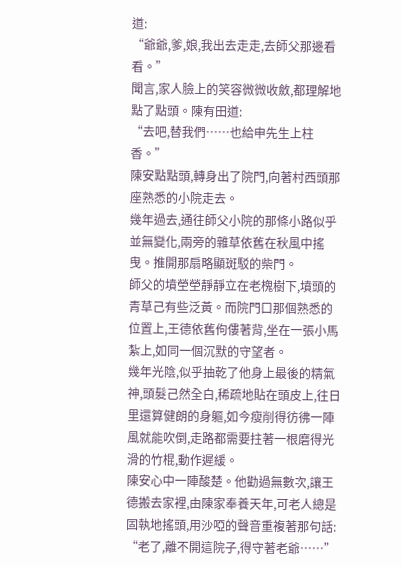道:
“爺爺,爹,娘,我出去走走,去師父那邊看看。”
聞言,家人臉上的笑容微微收斂,都理解地點了點頭。陳有田道:
“去吧,替我們……也給申先生上柱香。”
陳安點點頭,轉身出了院門,向著村西頭那座熟悉的小院走去。
幾年過去,通往師父小院的那條小路似乎並無變化,兩旁的雜草依舊在秋風中搖曳。推開那扇略顯斑駁的柴門。
師父的墳塋塋靜靜立在老槐樹下,墳頭的青草己有些泛黃。而院門口那個熟悉的位置上,王德依舊佝僂著背,坐在一張小馬紮上,如同一個沉默的守望者。
幾年光陰,似乎抽乾了他身上最後的精氣神,頭髮己然全白,稀疏地貼在頭皮上,往日里還算健朗的身軀,如今瘦削得彷彿一陣風就能吹倒,走路都需要拄著一根磨得光滑的竹棍,動作遲緩。
陳安心中一陣酸楚。他勸過無數次,讓王德搬去家裡,由陳家奉養天年,可老人總是固執地搖頭,用沙啞的聲音重複著那句話:
“老了,離不開這院子,得守著老爺……”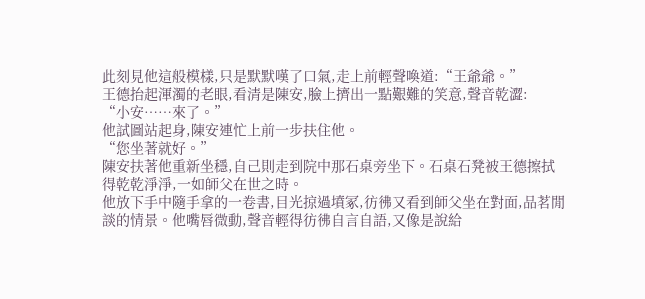此刻見他這般模樣,只是默默嘆了口氣,走上前輕聲喚道:“王爺爺。”
王德抬起渾濁的老眼,看清是陳安,臉上擠出一點艱難的笑意,聲音乾澀:
“小安……來了。”
他試圖站起身,陳安連忙上前一步扶住他。
“您坐著就好。”
陳安扶著他重新坐穩,自己則走到院中那石桌旁坐下。石桌石凳被王德擦拭得乾乾淨淨,一如師父在世之時。
他放下手中隨手拿的一卷書,目光掠過墳冢,彷彿又看到師父坐在對面,品茗閒談的情景。他嘴唇微動,聲音輕得彷彿自言自語,又像是說給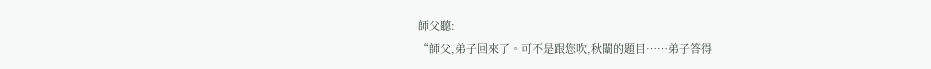師父聽:
“師父,弟子回來了。可不是跟您吹,秋闈的題目……弟子答得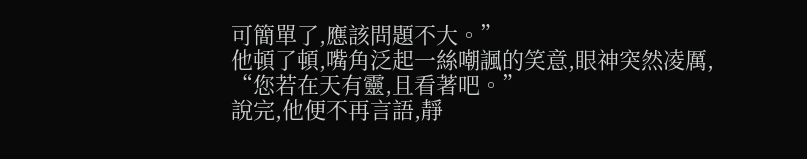可簡單了,應該問題不大。”
他頓了頓,嘴角泛起一絲嘲諷的笑意,眼神突然凌厲,
“您若在天有靈,且看著吧。”
說完,他便不再言語,靜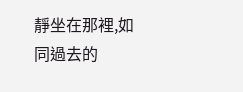靜坐在那裡,如同過去的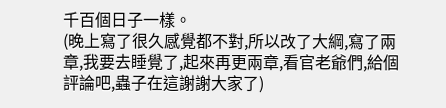千百個日子一樣。
(晚上寫了很久感覺都不對,所以改了大綱,寫了兩章,我要去睡覺了,起來再更兩章,看官老爺們,給個評論吧,蟲子在這謝謝大家了)